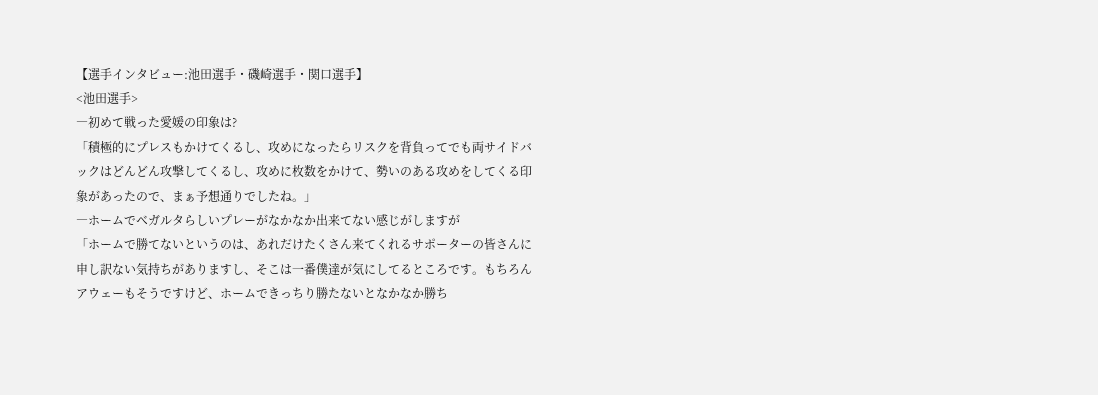【選手インタビュー:池田選手・磯崎選手・関口選手】
<池田選手>
―初めて戦った愛媛の印象は?
「積極的にプレスもかけてくるし、攻めになったらリスクを背負ってでも両サイドバックはどんどん攻撃してくるし、攻めに枚数をかけて、勢いのある攻めをしてくる印象があったので、まぁ予想通りでしたね。」
―ホームでベガルタらしいプレーがなかなか出来てない感じがしますが
「ホームで勝てないというのは、あれだけたくさん来てくれるサポーターの皆さんに申し訳ない気持ちがありますし、そこは一番僕達が気にしてるところです。もちろんアウェーもそうですけど、ホームできっちり勝たないとなかなか勝ち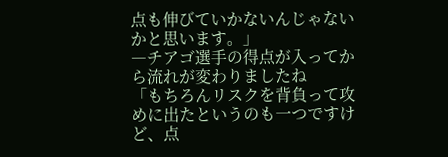点も伸びていかないんじゃないかと思います。」
―チアゴ選手の得点が入ってから流れが変わりましたね
「もちろんリスクを背負って攻めに出たというのも一つですけど、点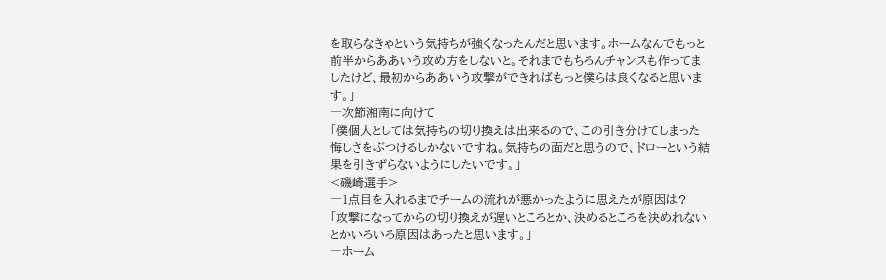を取らなきゃという気持ちが強くなったんだと思います。ホームなんでもっと前半からああいう攻め方をしないと。それまでもちろんチャンスも作ってましたけど、最初からああいう攻撃ができればもっと僕らは良くなると思います。」
―次節湘南に向けて
「僕個人としては気持ちの切り換えは出来るので、この引き分けてしまった悔しさをぶつけるしかないですね。気持ちの面だと思うので、ドローという結果を引きずらないようにしたいです。」
<磯崎選手>
―1点目を入れるまでチームの流れが悪かったように思えたが原因は?
「攻撃になってからの切り換えが遅いところとか、決めるところを決めれないとかいろいろ原因はあったと思います。」
―ホーム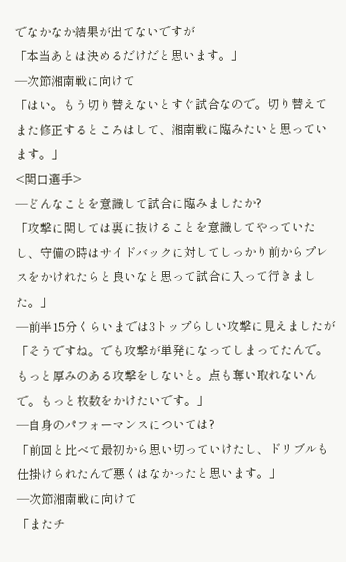でなかなか結果が出てないですが
「本当あとは決めるだけだと思います。」
―次節湘南戦に向けて
「はい。もう切り替えないとすぐ試合なので。切り替えてまた修正するところはして、湘南戦に臨みたいと思っています。」
<関口選手>
―どんなことを意識して試合に臨みましたか?
「攻撃に関しては裏に抜けることを意識してやっていたし、守備の時はサイドバックに対してしっかり前からプレスをかけれたらと良いなと思って試合に入って行きました。」
―前半15分くらいまでは3トップらしい攻撃に見えましたが
「そうですね。でも攻撃が単発になってしまってたんで。もっと厚みのある攻撃をしないと。点も奪い取れないんで。もっと枚数をかけたいです。」
―自身のパフォーマンスについては?
「前回と比べて最初から思い切っていけたし、ドリブルも仕掛けられたんで悪くはなかったと思います。」
―次節湘南戦に向けて
「またチ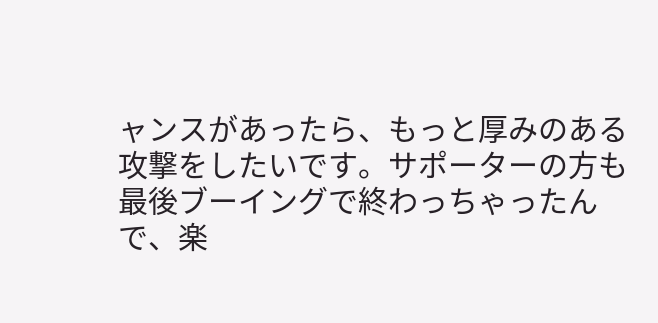ャンスがあったら、もっと厚みのある攻撃をしたいです。サポーターの方も最後ブーイングで終わっちゃったんで、楽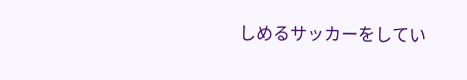しめるサッカーをしてい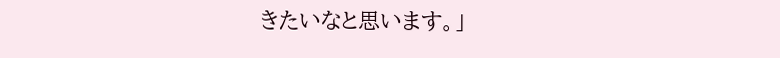きたいなと思います。」